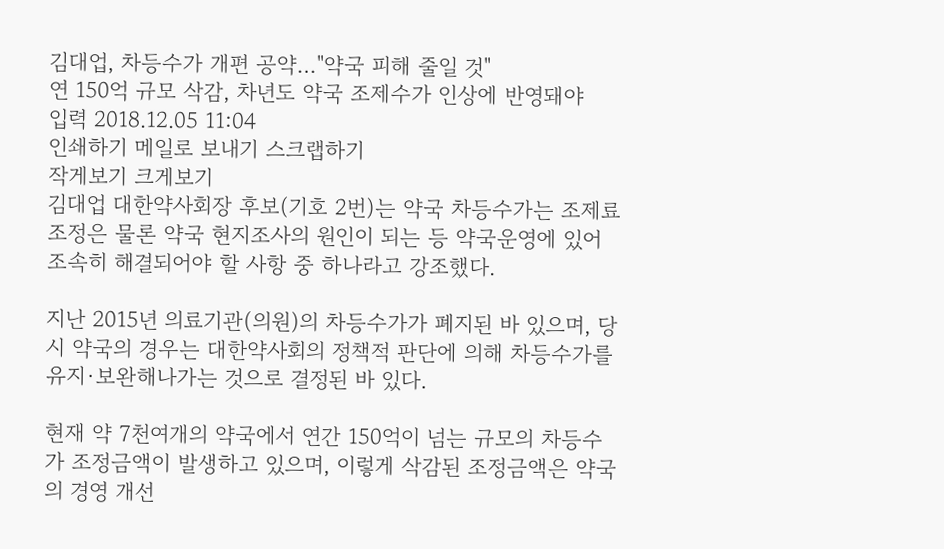김대업, 차등수가 개편 공약…"약국 피해 줄일 것"
연 150억 규모 삭감, 차년도 약국 조제수가 인상에 반영돼야
입력 2018.12.05 11:04
인쇄하기 메일로 보내기 스크랩하기
작게보기 크게보기
김대업 대한약사회장 후보(기호 2번)는 약국 차등수가는 조제료 조정은 물론 약국 현지조사의 원인이 되는 등 약국운영에 있어 조속히 해결되어야 할 사항 중 하나라고 강조했다.

지난 2015년 의료기관(의원)의 차등수가가 폐지된 바 있으며, 당시 약국의 경우는 대한약사회의 정책적 판단에 의해 차등수가를 유지·보완해나가는 것으로 결정된 바 있다.

현재 약 7천여개의 약국에서 연간 150억이 넘는 규모의 차등수가 조정금액이 발생하고 있으며, 이렇게 삭감된 조정금액은 약국의 경영 개선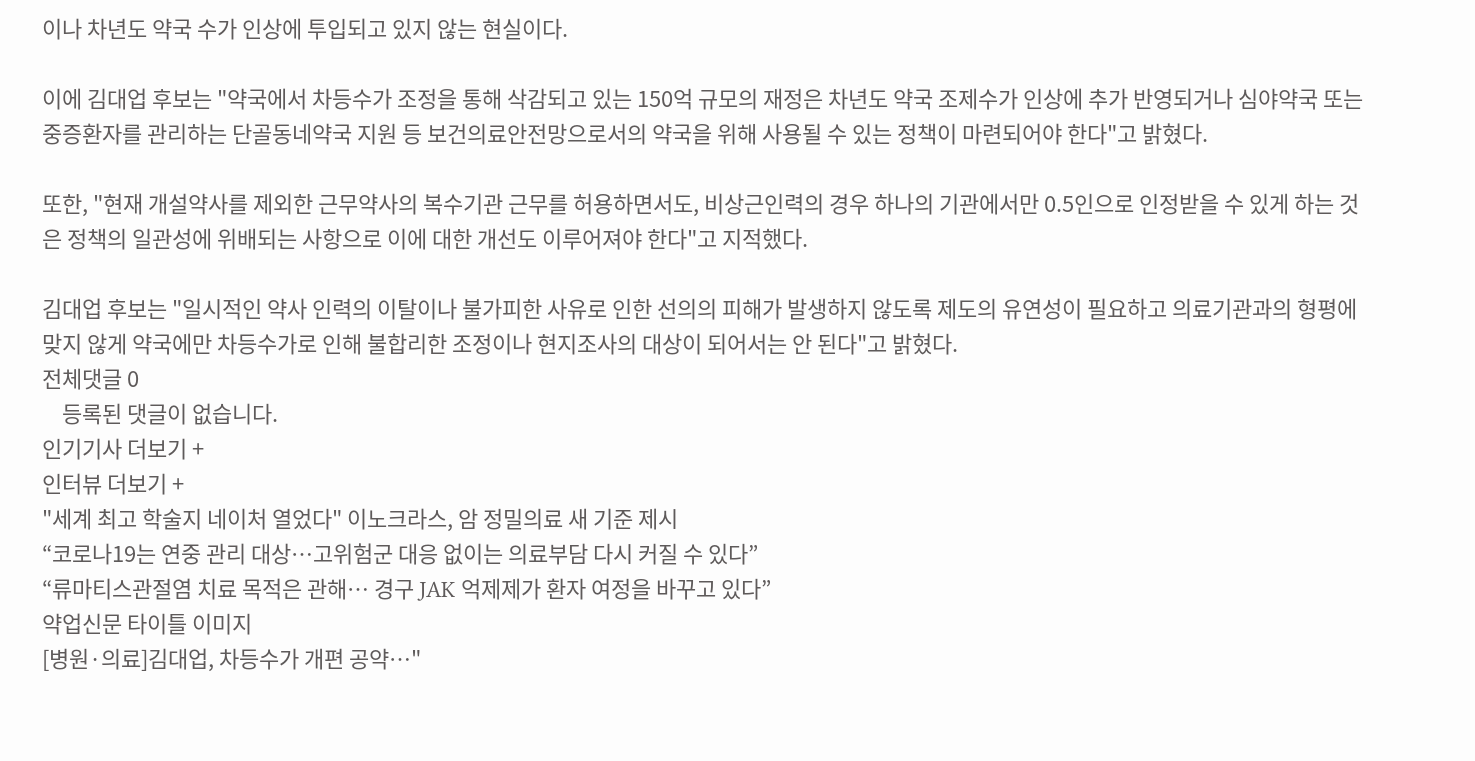이나 차년도 약국 수가 인상에 투입되고 있지 않는 현실이다.

이에 김대업 후보는 "약국에서 차등수가 조정을 통해 삭감되고 있는 150억 규모의 재정은 차년도 약국 조제수가 인상에 추가 반영되거나 심야약국 또는 중증환자를 관리하는 단골동네약국 지원 등 보건의료안전망으로서의 약국을 위해 사용될 수 있는 정책이 마련되어야 한다"고 밝혔다.

또한, "현재 개설약사를 제외한 근무약사의 복수기관 근무를 허용하면서도, 비상근인력의 경우 하나의 기관에서만 0.5인으로 인정받을 수 있게 하는 것은 정책의 일관성에 위배되는 사항으로 이에 대한 개선도 이루어져야 한다"고 지적했다.

김대업 후보는 "일시적인 약사 인력의 이탈이나 불가피한 사유로 인한 선의의 피해가 발생하지 않도록 제도의 유연성이 필요하고 의료기관과의 형평에 맞지 않게 약국에만 차등수가로 인해 불합리한 조정이나 현지조사의 대상이 되어서는 안 된다"고 밝혔다.
전체댓글 0
    등록된 댓글이 없습니다.
인기기사 더보기 +
인터뷰 더보기 +
"세계 최고 학술지 네이처 열었다" 이노크라스, 암 정밀의료 새 기준 제시
“코로나19는 연중 관리 대상…고위험군 대응 없이는 의료부담 다시 커질 수 있다”
“류마티스관절염 치료 목적은 관해… 경구 JAK 억제제가 환자 여정을 바꾸고 있다”
약업신문 타이틀 이미지
[병원·의료]김대업, 차등수가 개편 공약…"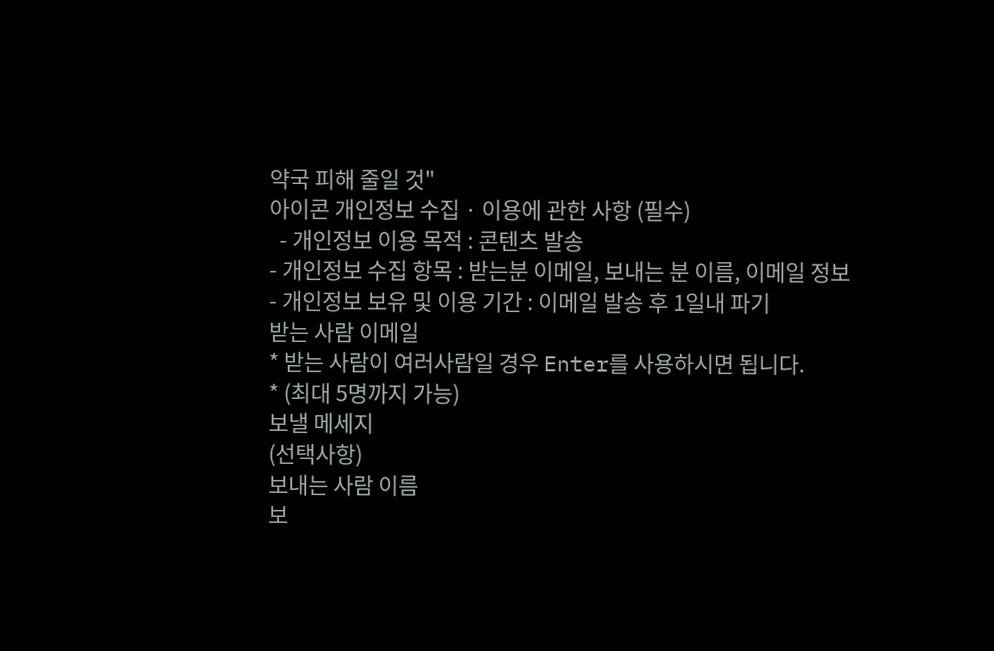약국 피해 줄일 것"
아이콘 개인정보 수집 · 이용에 관한 사항 (필수)
  - 개인정보 이용 목적 : 콘텐츠 발송
- 개인정보 수집 항목 : 받는분 이메일, 보내는 분 이름, 이메일 정보
- 개인정보 보유 및 이용 기간 : 이메일 발송 후 1일내 파기
받는 사람 이메일
* 받는 사람이 여러사람일 경우 Enter를 사용하시면 됩니다.
* (최대 5명까지 가능)
보낼 메세지
(선택사항)
보내는 사람 이름
보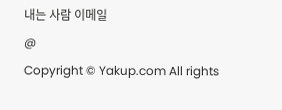내는 사람 이메일
@
Copyright © Yakup.com All rights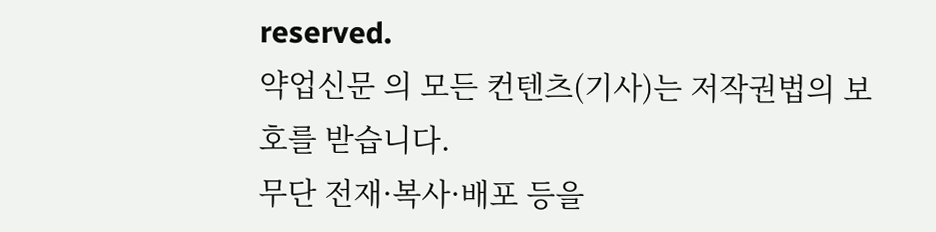reserved.
약업신문 의 모든 컨텐츠(기사)는 저작권법의 보호를 받습니다.
무단 전재·복사·배포 등을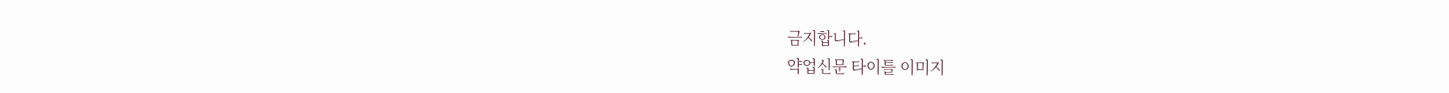금지합니다.
약업신문 타이틀 이미지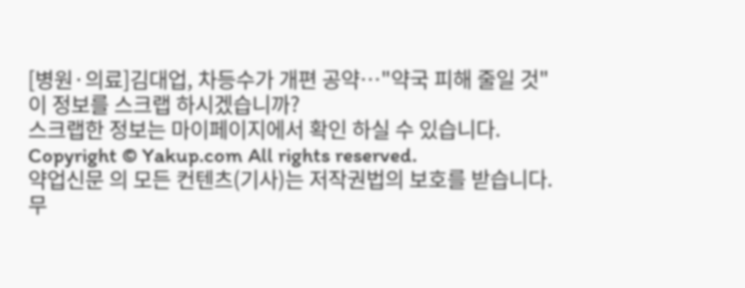[병원·의료]김대업, 차등수가 개편 공약…"약국 피해 줄일 것"
이 정보를 스크랩 하시겠습니까?
스크랩한 정보는 마이페이지에서 확인 하실 수 있습니다.
Copyright © Yakup.com All rights reserved.
약업신문 의 모든 컨텐츠(기사)는 저작권법의 보호를 받습니다.
무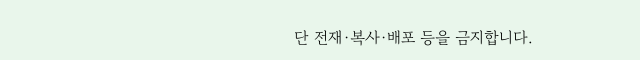단 전재·복사·배포 등을 금지합니다.